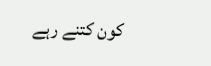کون کتنے رہے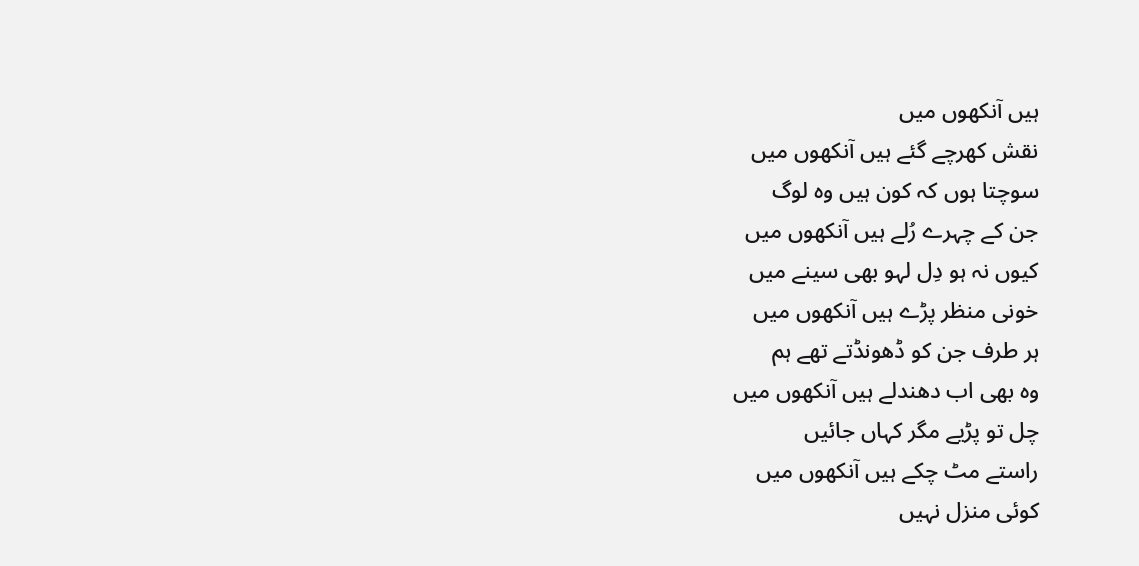ہیں آنکھوں میں
نقش کھرچے گئے ہیں آنکھوں میں
سوچتا ہوں کہ کون ہیں وہ لوگ
جن کے چہرے رُلے ہیں آنکھوں میں
کیوں نہ ہو دِل لہو بھی سینے میں
خونی منظر پڑے ہیں آنکھوں میں
ہر طرف جن کو ڈھونڈتے تھے ہم
وہ بھی اب دھندلے ہیں آنکھوں میں
چل تو پڑیے مگر کہاں جائیں
راستے مٹ چکے ہیں آنکھوں میں
کوئی منزل نہیں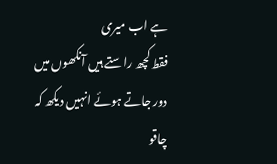ہے اب میری
فقط کچھ راستے ہیں آنکھوں میں
دور جاتے ہوئے انہیں دیکھ کہ
چاقو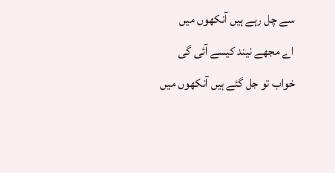سے چل رہے ہیں آنکھوں میں
اے مجھے نیند کیسے آئی گی
خواب تو جل گئے ہیں آنکھوں میں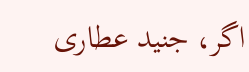اگر، جنید عطاری